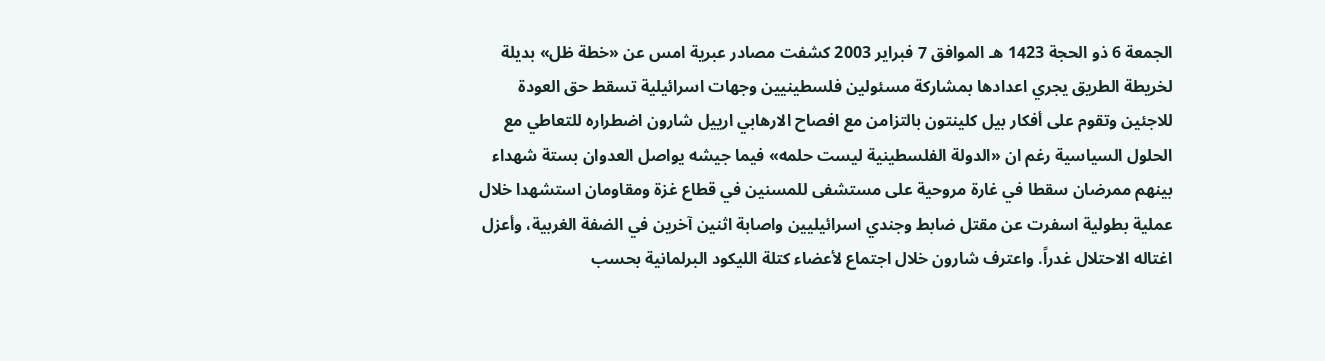الجمعة 6 ذو الحجة 1423 هـ الموافق 7 فبراير 2003 كشفت مصادر عبرية امس عن «خطة ظل» بديلة لخريطة الطريق يجري اعدادها بمشاركة مسئولين فلسطينيين وجهات اسرائيلية تسقط حق العودة للاجئين وتقوم على أفكار بيل كلينتون بالتزامن مع افصاح الارهابي ارييل شارون اضطراره للتعاطي مع الحلول السياسية رغم ان «الدولة الفلسطينية ليست حلمه» فيما جيشه يواصل العدوان بستة شهداء بينهم ممرضان سقطا في غارة مروحية على مستشفى للمسنين في قطاع غزة ومقاومان استشهدا خلال عملية بطولية اسفرت عن مقتل ضابط وجندي اسرائيليين واصابة اثنين آخرين في الضفة الغربية، وأعزل اغتاله الاحتلال غدراً. واعترف شارون خلال اجتماع لأعضاء كتلة الليكود البرلمانية بحسب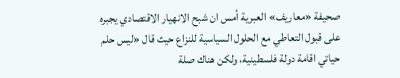صحيفة «معاريف» العبرية أمس ان شبح الانهيار الاقتصادي يجبره على قبول التعاطي مع الحلول السياسية للنزاع حيث قال «ليس حلم حياتي اقامة دولة فلسطينية، ولكن هناك صلة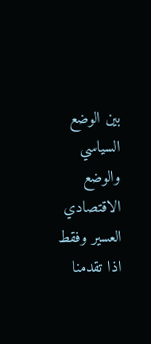بين الوضع السياسي والوضع الاقتصادي العسير وفقط اذا تقدمنا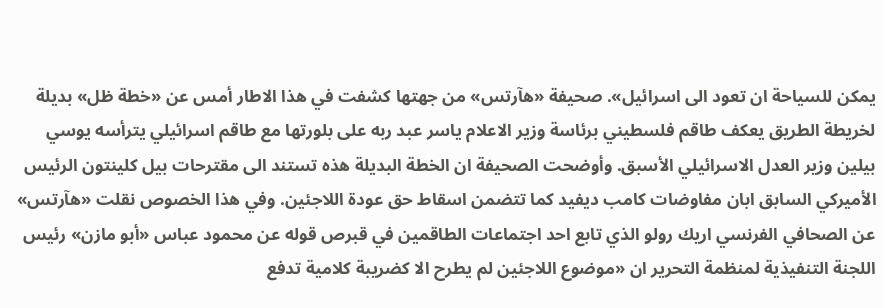يمكن للسياحة ان تعود الى اسرائيل». صحيفة «هآرتس» من جهتها كشفت في هذا الاطار أمس عن «خطة ظل» بديلة لخريطة الطريق يعكف طاقم فلسطيني برئاسة وزير الاعلام ياسر عبد ربه على بلورتها مع طاقم اسرائيلي يترأسه يوسي بيلين وزير العدل الاسرائيلي الأسبق. وأوضحت الصحيفة ان الخطة البديلة هذه تستند الى مقترحات بيل كلينتون الرئيس الأميركي السابق ابان مفاوضات كامب ديفيد كما تتضمن اسقاط حق عودة اللاجئين. وفي هذا الخصوص نقلت «هآرتس» عن الصحافي الفرنسي اريك رولو الذي تابع احد اجتماعات الطاقمين في قبرص قوله عن محمود عباس «أبو مازن» رئيس اللجنة التنفيذية لمنظمة التحرير ان «موضوع اللاجئين لم يطرح الا كضريبة كلامية تدفع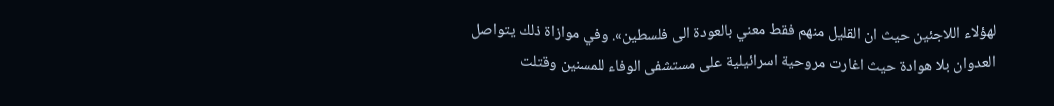لهؤلاء اللاجئين حيث ان القليل منهم فقط معني بالعودة الى فلسطين». وفي موازاة ذلك يتواصل العدوان بلا هوادة حيث اغارت مروحية اسرائيلية على مستشفى الوفاء للمسنين وقتلت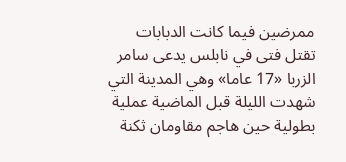ممرضين فيما كانت الدبابات تقتل فتى في نابلس يدعى سامر الزربا «17 عاما» وهي المدينة التي شهدت الليلة قبل الماضية عملية بطولية حين هاجم مقاومان ثكنة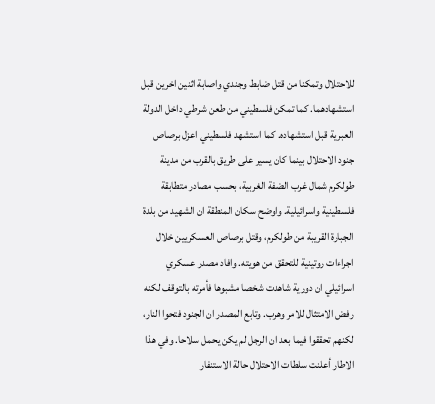للاحتلال وتمكنا من قتل ضابط وجندي واصابة اثنين اخرين قبل استشهادهما. كما تمكن فلسطيني من طعن شرطي داخل الدولة العبرية قبل استشهاده. كما استشهد فلسطيني اعزل برصاص جنود الاحتلال بينما كان يسير على طريق بالقرب من مدينة طولكرم شمال غرب الضفة الغربية، بحسب مصادر متطابقة فلسطينية واسرائيلية. واوضح سكان المنطقة ان الشهيد من بلدة الجبارة القريبة من طولكرم، وقتل برصاص العسكريين خلال اجراءات روتينية للتحقق من هويته. وافاد مصدر عسكري اسرائيلي ان دورية شاهدت شخصا مشبوها فأمرته بالتوقف لكنه رفض الامتثال للامر وهرب. وتابع المصدر ان الجنود فتحوا النار، لكنهم تحققوا فيما بعد ان الرجل لم يكن يحمل سلاحا. وفي هذا الاطار أعلنت سلطات الاحتلال حالة الاستنفار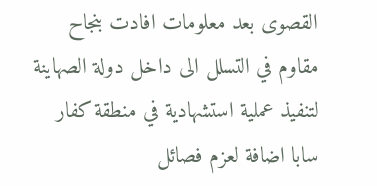القصوى بعد معلومات افادت بنجاح مقاوم في التسلل الى داخل دولة الصهاينة لتنفيذ عملية استشهادية في منطقة كفار سابا اضافة لعزم فصائل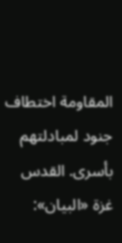المقاومة اختطاف جنود لمبادلتهم بأسرى. القدس غزة «البيان»: